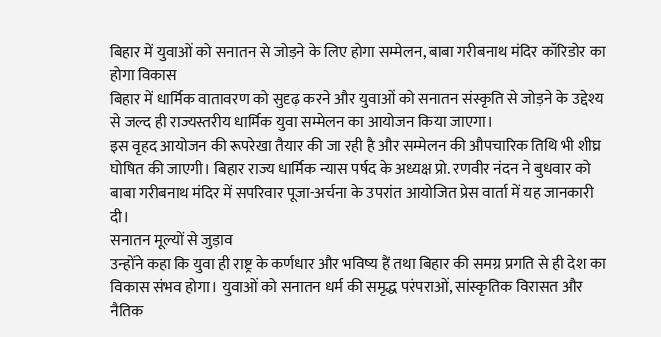बिहार में युवाओं को सनातन से जोड़ने के लिए होगा सम्मेलन, बाबा गरीबनाथ मंदिर कॉरिडोर का होगा विकास
बिहार में धार्मिक वातावरण को सुदृढ़ करने और युवाओं को सनातन संस्कृति से जोड़ने के उद्देश्य से जल्द ही राज्यस्तरीय धार्मिक युवा सम्मेलन का आयोजन किया जाएगा।
इस वृहद आयोजन की रूपरेखा तैयार की जा रही है और सम्मेलन की औपचारिक तिथि भी शीघ्र घोषित की जाएगी। बिहार राज्य धार्मिक न्यास पर्षद के अध्यक्ष प्रो. रणवीर नंदन ने बुधवार को बाबा गरीबनाथ मंदिर में सपरिवार पूजा-अर्चना के उपरांत आयोजित प्रेस वार्ता में यह जानकारी दी।
सनातन मूल्यों से जुड़ाव
उन्होंने कहा कि युवा ही राष्ट्र के कर्णधार और भविष्य हैं तथा बिहार की समग्र प्रगति से ही देश का विकास संभव होगा। युवाओं को सनातन धर्म की समृद्ध परंपराओं, सांस्कृतिक विरासत और नैतिक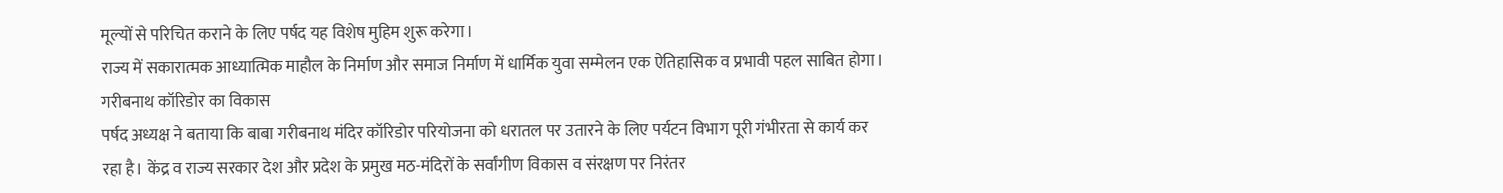मूल्यों से परिचित कराने के लिए पर्षद यह विशेष मुहिम शुरू करेगा।
राज्य में सकारात्मक आध्यात्मिक माहौल के निर्माण और समाज निर्माण में धार्मिक युवा सम्मेलन एक ऐतिहासिक व प्रभावी पहल साबित होगा।
गरीबनाथ कॉरिडोर का विकास
पर्षद अध्यक्ष ने बताया कि बाबा गरीबनाथ मंदिर कॉरिडोर परियोजना को धरातल पर उतारने के लिए पर्यटन विभाग पूरी गंभीरता से कार्य कर रहा है। केंद्र व राज्य सरकार देश और प्रदेश के प्रमुख मठ-मंदिरों के सर्वांगीण विकास व संरक्षण पर निरंतर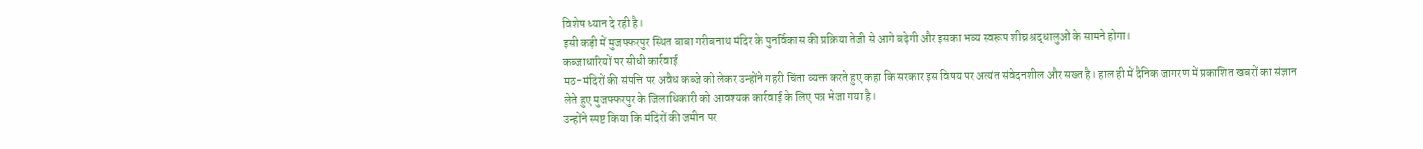विशेष ध्यान दे रही है।
इसी कड़ी में मुजफ्फरपुर स्थित बाबा गरीबनाथ मंदिर के पुनर्विकास की प्रक्रिया तेजी से आगे बढ़ेगी और इसका भव्य स्वरूप शीघ्र श्रद्धालुओं के सामने होगा।
कब्जाधारियों पर सीधी कार्रवाई
मठ-मंदिरों की संपत्ति पर अवैध कब्जे को लेकर उन्होंने गहरी चिंता व्यक्त करते हुए कहा कि सरकार इस विषय पर अत्यंत संवेदनशील और सख्त है। हाल ही में दैनिक जागरण में प्रकाशित खबरों का संज्ञान लेते हुए मुजफ्फरपुर के जिलाधिकारी को आवश्यक कार्रवाई के लिए पत्र भेजा गया है।
उन्होंने स्पष्ट किया कि मंदिरों की जमीन पर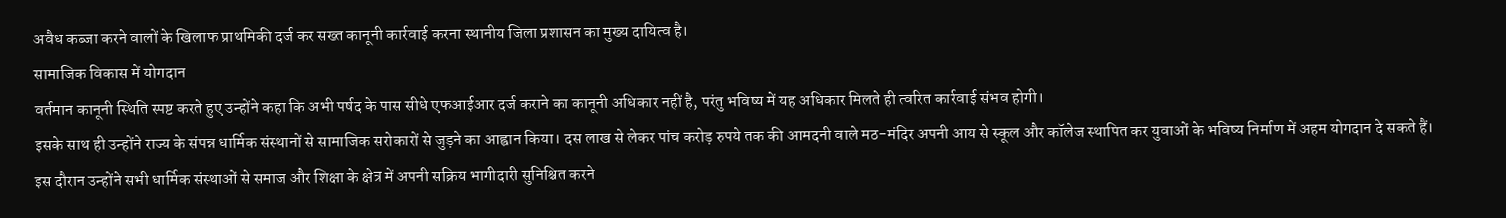अवैध कब्जा करने वालों के खिलाफ प्राथमिकी दर्ज कर सख्त कानूनी कार्रवाई करना स्थानीय जिला प्रशासन का मुख्य दायित्व है।
सामाजिक विकास में योगदान
वर्तमान कानूनी स्थिति स्पष्ट करते हुए उन्होंने कहा कि अभी पर्षद के पास सीधे एफआईआर दर्ज कराने का कानूनी अधिकार नहीं है, परंतु भविष्य में यह अधिकार मिलते ही त्वरित कार्रवाई संभव होगी।
इसके साथ ही उन्होंने राज्य के संपन्न धार्मिक संस्थानों से सामाजिक सरोकारों से जुड़ने का आह्वान किया। दस लाख से लेकर पांच करोड़ रुपये तक की आमदनी वाले मठ-मंदिर अपनी आय से स्कूल और कॉलेज स्थापित कर युवाओं के भविष्य निर्माण में अहम योगदान दे सकते हैं।
इस दौरान उन्होंने सभी धार्मिक संस्थाओं से समाज और शिक्षा के क्षेत्र में अपनी सक्रिय भागीदारी सुनिश्चित करने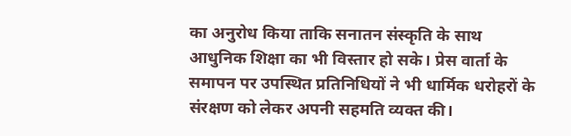का अनुरोध किया ताकि सनातन संस्कृति के साथ आधुनिक शिक्षा का भी विस्तार हो सके। प्रेस वार्ता के समापन पर उपस्थित प्रतिनिधियों ने भी धार्मिक धरोहरों के संरक्षण को लेकर अपनी सहमति व्यक्त की।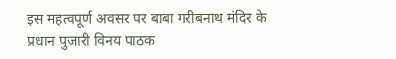इस महत्वपूर्ण अवसर पर बाबा गरीबनाथ मंदिर के प्रधान पुजारी विनय पाठक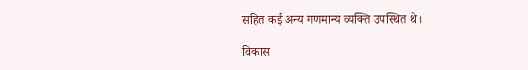सहित कई अन्य गणमान्य व्यक्ति उपस्थित थे।

विकास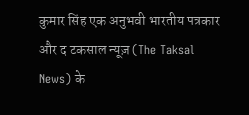कुमार सिंह एक अनुभवी भारतीय पत्रकार और द टकसाल न्यूज़ (The Taksal News) के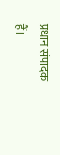प्रधान संपादक हैं।